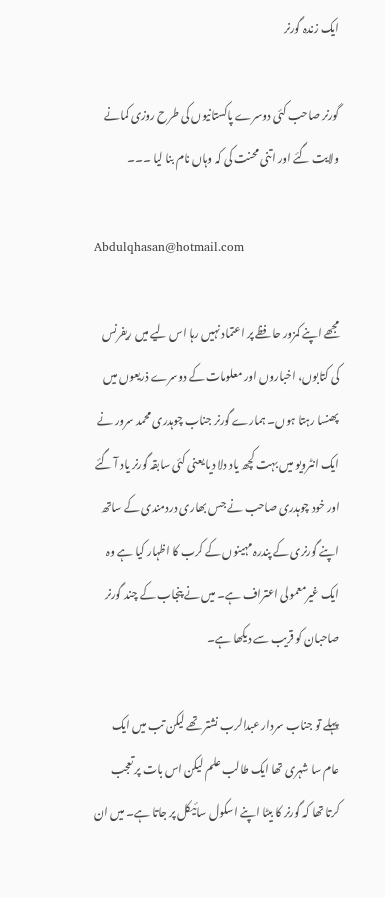ایک زندہ گورنر

گورنر صاحب کئی دوسرے پاکستانیوں کی طرح روزی کمانے ولایت گئے اور اتنی محنت کی کہ وہاں نام بنا لیا ۔۔۔

Abdulqhasan@hotmail.com

مجھے اپنے کمزور حافظے پر اعتماد نہیں رہا اس لیے میں ریفرنس کی کتابوں، اخباروں اور معلومات کے دوسرے ذریعوں میں پھنسا رہتا ہوں۔ ہمارے گورنر جناب چوہدری محمد سرور نے ایک انٹرویو میں بہت کچھ یاد دلا دیا یعنی کئی سابقہ گورنر یاد آ گئے اور خود چوہدری صاحب نے جس بھاری دردمندی کے ساتھ اپنے گورنری کے پندرہ مہینوں کے کرب کا اظہار کیا ہے وہ ایک غیرمعمولی اعتراف ہے۔ میں نے پنجاب کے چند گورنر صاحبان کو قریب سے دیکھا ہے۔

پہلے تو جناب سردار عبدالرب نشتر تھے لیکن تب میں ایک عام سا شہری تھا ایک طالب علم لیکن اس بات پر تعجب کرتا تھا کہ گورنر کا بیٹا اپنے اسکول سائیکل پر جاتا ہے۔ میں ان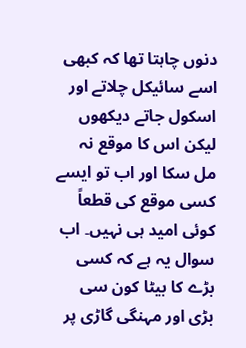دنوں چاہتا تھا کہ کبھی اسے سائیکل چلاتے اور اسکول جاتے دیکھوں لیکن اس کا موقع نہ مل سکا اور اب تو ایسے کسی موقع کی قطعاً کوئی امید ہی نہیں۔ اب سوال یہ ہے کہ کسی بڑے کا بیٹا کون سی بڑی اور مہنگی گاڑی پر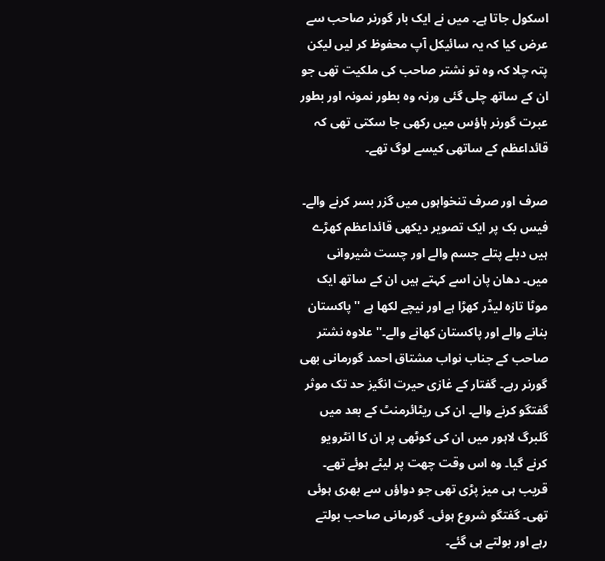اسکول جاتا ہے۔ میں نے ایک بار گورنر صاحب سے عرض کیا کہ یہ سائیکل آپ محفوظ کر لیں لیکن پتہ چلا کہ وہ تو نشتر صاحب کی ملکیت تھی جو ان کے ساتھ چلی گئی ورنہ وہ بطور نمونہ اور بطور عبرت گورنر ہاؤس میں رکھی جا سکتی تھی کہ قائداعظم کے ساتھی کیسے لوگ تھے۔

صرف اور صرف تنخواہوں میں گزر بسر کرنے والے۔ فیس بک پر ایک تصویر دیکھی قائداعظم کھڑے ہیں دبلے پتلے جسم والے اور چست شیروانی میں۔ دھان پان اسے کہتے ہیں ان کے ساتھ ایک موٹا تازہ لیڈر کھڑا ہے اور نیچے لکھا ہے ''پاکستان بنانے والے اور پاکستان کھانے والے۔'' علاوہ نشتر صاحب کے جناب نواب مشتاق احمد گورمانی بھی گورنر رہے۔ گفتار کے غازی حیرت انگیز حد تک موثر گفتگو کرنے والے۔ ان کی ریٹائرمنٹ کے بعد میں گلبرگ لاہور میں ان کی کوٹھی پر ان کا انٹرویو کرنے گیا۔ وہ اس وقت چھت پر لیٹے ہوئے تھے۔ قریب ہی میز پڑی تھی جو دواؤں سے بھری ہوئی تھی۔ گفتگو شروع ہوئی۔ گورمانی صاحب بولتے رہے اور بولتے ہی گئے۔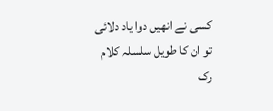کسی نے انھیں دوا یاد دلائی تو ان کا طویل سلسلہ کلام رک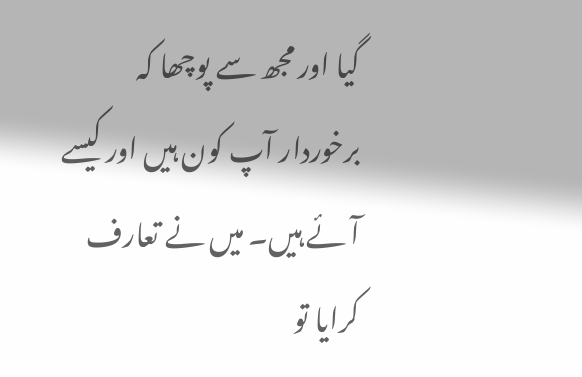گیا اور مجھ سے پوچھا کہ برخوردار آپ کون ہیں اور کیسے آئے ہیں۔ میں نے تعارف کرایا تو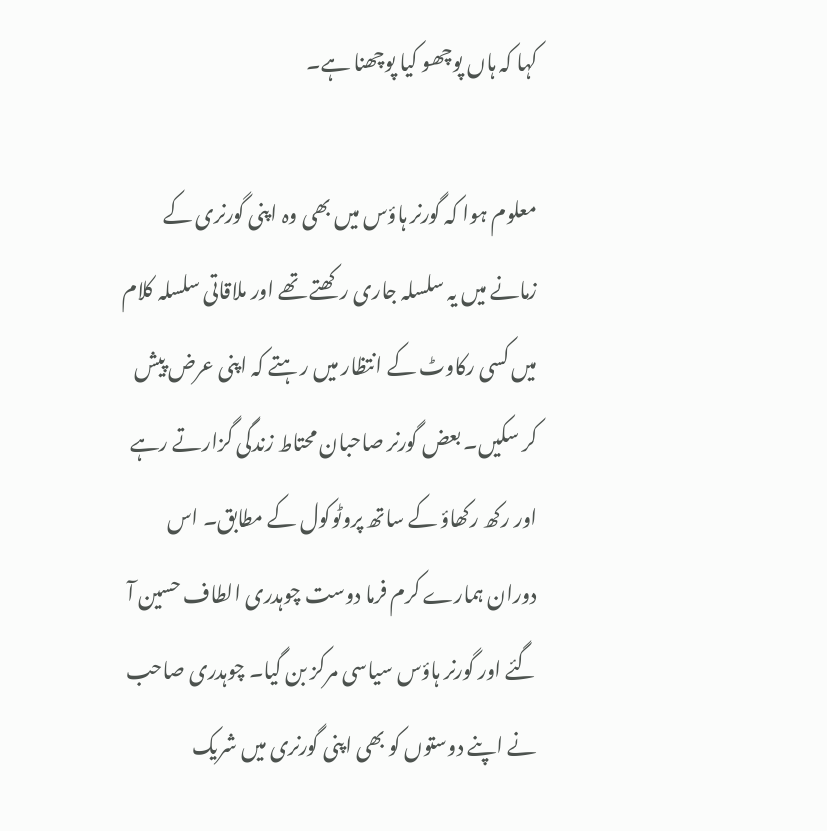کہا کہ ہاں پوچھو کیا پوچھنا ہے۔

معلوم ہوا کہ گورنر ہاؤس میں بھی وہ اپنی گورنری کے زمانے میں یہ سلسلہ جاری رکھتے تھے اور ملاقاتی سلسلہ کلام میں کسی رکاوٹ کے انتظار میں رہتے کہ اپنی عرض پیش کر سکیں۔ بعض گورنر صاحبان محتاط زندگی گزارتے رہے اور رکھ رکھاؤ کے ساتھ پروٹوکول کے مطابق۔ اس دوران ہمارے کرم فرما دوست چوہدری الطاف حسین آ گئے اور گورنر ہاؤس سیاسی مرکز بن گیا۔ چوہدری صاحب نے اپنے دوستوں کو بھی اپنی گورنری میں شریک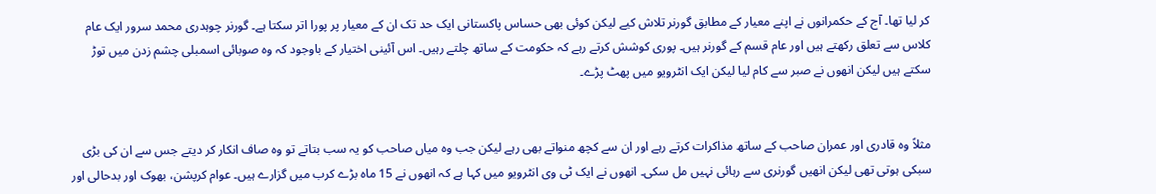کر لیا تھا۔ آج کے حکمرانوں نے اپنے معیار کے مطابق گورنر تلاش کیے لیکن کوئی بھی حساس پاکستانی ایک حد تک ان کے معیار پر پورا اتر سکتا ہے۔ گورنر چوہدری محمد سرور ایک عام کلاس سے تعلق رکھتے ہیں اور عام قسم کے گورنر ہیں۔ پوری کوشش کرتے رہے کہ حکومت کے ساتھ چلتے رہیں۔ اس آئینی اختیار کے باوجود کہ وہ صوبائی اسمبلی چشم زدن میں توڑ سکتے ہیں لیکن انھوں نے صبر سے کام لیا لیکن ایک انٹرویو میں پھٹ پڑے۔


مثلاً وہ قادری اور عمران صاحب کے ساتھ مذاکرات کرتے رہے اور ان سے کچھ منواتے بھی رہے لیکن جب وہ میاں صاحب کو یہ سب بتاتے تو وہ صاف انکار کر دیتے جس سے ان کی بڑی سبکی ہوتی تھی لیکن انھیں گورنری سے رہائی نہیں مل سکی۔ انھوں نے ایک ٹی وی انٹرویو میں کہا ہے کہ انھوں نے 15 ماہ بڑے کرب میں گزارے ہیں۔ عوام کرپشن، بھوک اور بدحالی اور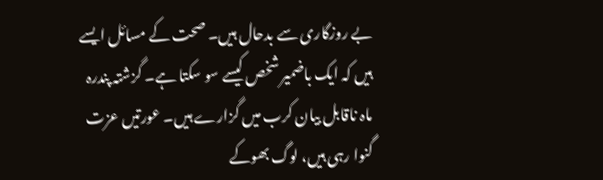بے روزگاری سے بدحال ہیں۔ صحت کے مسائل ایسے ہیں کہ ایک باضمیر شخص کیسے سو سکتا ہے۔ گزشتہ پندرہ ماہ ناقابل بیان کرب میں گزارے ہیں۔ عورتیں عزت گنوا رہی ہیں، لوگ بھوکے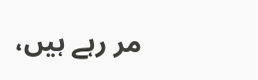مر رہے ہیں،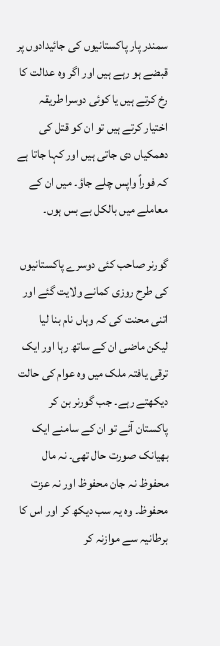سمندر پار پاکستانیوں کی جائیدادوں پر قبضے ہو رہے ہیں اور اگر وہ عدالت کا رخ کرتے ہیں یا کوئی دوسرا طریقہ اختیار کرتے ہیں تو ان کو قتل کی دھمکیاں دی جاتی ہیں اور کہا جاتا ہے کہ فوراً واپس چلے جاؤ۔ میں ان کے معاملے میں بالکل بے بس ہوں۔

گورنر صاحب کئی دوسرے پاکستانیوں کی طرح روزی کمانے ولایت گئے اور اتنی محنت کی کہ وہاں نام بنا لیا لیکن ماضی ان کے ساتھ رہا اور ایک ترقی یافتہ ملک میں وہ عوام کی حالت دیکھتے رہے۔ جب گورنر بن کر پاکستان آئے تو ان کے سامنے ایک بھیانک صورت حال تھی۔ نہ مال محفوظ نہ جان محفوظ اور نہ عزت محفوظ۔ وہ یہ سب دیکھ کر اور اس کا برطانیہ سے موازنہ کر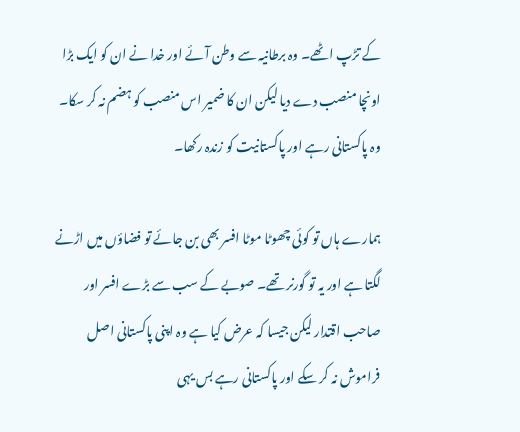کے تڑپ اٹھے۔ وہ برطانیہ سے وطن آئے اور خدا نے ان کو ایک بڑا اونچا منصب دے دیا لیکن ان کا ضمیر اس منصب کو ہضم نہ کر سکا۔ وہ پاکستانی رہے اور پاکستانیت کو زندہ رکھا۔

ہمارے ہاں تو کوئی چھوٹا موٹا افسر بھی بن جائے تو فضاؤں میں اڑنے لگتا ہے اور یہ تو گورنر تھے۔ صوبے کے سب سے بڑے افسر اور صاحب اقتدار لیکن جیسا کہ عرض کیا ہے وہ اپنی پاکستانی اصل فراموش نہ کر سکے اور پاکستانی رہے بس یہی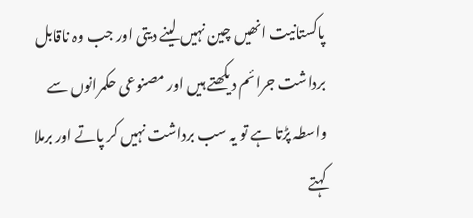پاکستانیت انھیں چین نہیں لینے دیتی اور جب وہ ناقابل برداشت جرائم دیکھتے ہیں اور مصنوعی حکمرانوں سے واسطہ پڑتا ہے تو یہ سب برداشت نہیں کر پاتے اور برملا کہتے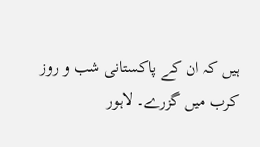ہیں کہ ان کے پاکستانی شب و روز کرب میں گزرے۔ لاہور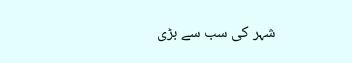شہر کی سب سے بڑی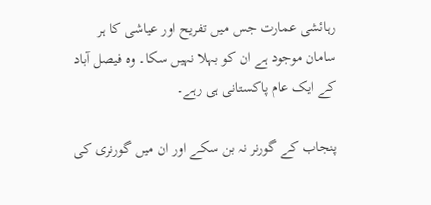رہائشی عمارت جس میں تفریح اور عیاشی کا ہر سامان موجود ہے ان کو بہلا نہیں سکا۔ وہ فیصل آباد کے ایک عام پاکستانی ہی رہے۔

پنجاب کے گورنر نہ بن سکے اور ان میں گورنری کی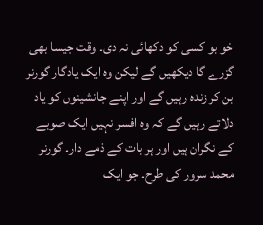خو بو کسی کو دکھائی نہ دی۔ وقت جیسا بھی گزرے گا دیکھیں گے لیکن وہ ایک یادگار گورنر بن کر زندہ رہیں گے اور اپنے جانشینوں کو یاد دلاتے رہیں گے کہ وہ افسر نہیں ایک صوبے کے نگران ہیں اور ہر بات کے ذمے دار۔ گورنر محمد سرور کی طرح۔ جو ایک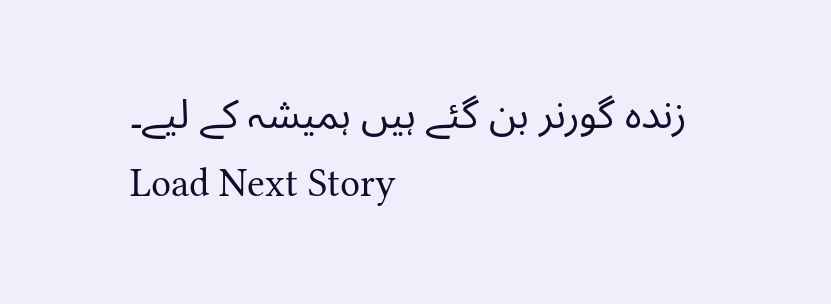زندہ گورنر بن گئے ہیں ہمیشہ کے لیے۔
Load Next Story